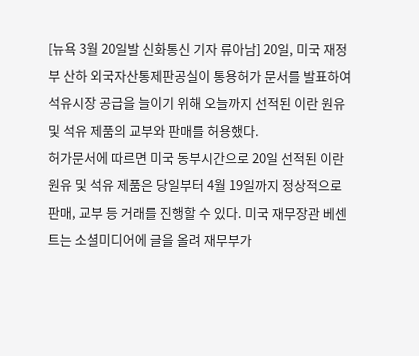[뉴욕 3월 20일발 신화통신 기자 류아남] 20일, 미국 재정부 산하 외국자산통제판공실이 통용허가 문서를 발표하여 석유시장 공급을 늘이기 위해 오늘까지 선적된 이란 원유 및 석유 제품의 교부와 판매를 허용했다.
허가문서에 따르면 미국 동부시간으로 20일 선적된 이란 원유 및 석유 제품은 당일부터 4월 19일까지 정상적으로 판매, 교부 등 거래를 진행할 수 있다. 미국 재무장관 베센트는 소셜미디어에 글을 올려 재무부가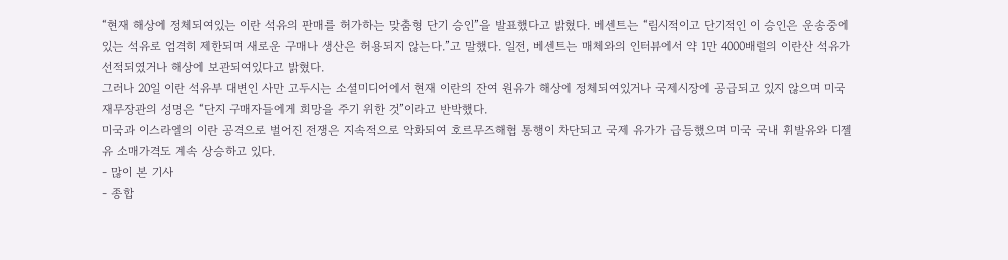“현재 해상에 정체되여있는 이란 석유의 판매를 허가하는 맞춤형 단기 승인”을 발표했다고 밝혔다. 베센트는 “림시적이고 단기적인 이 승인은 운송중에 있는 석유로 엄격히 제한되며 새로운 구매나 생산은 허용되지 않는다.”고 말했다. 일전, 베센트는 매체와의 인터뷰에서 약 1만 4000배럴의 이란산 석유가 선적되였거나 해상에 보관되여있다고 밝혔다.
그러나 20일 이란 석유부 대변인 사만 고두시는 소셜미디어에서 현재 이란의 잔여 원유가 해상에 정체되여있거나 국제시장에 공급되고 있지 않으며 미국 재무장관의 성명은 “단지 구매자들에게 희망을 주기 위한 것”이라고 반박했다.
미국과 이스라엘의 이란 공격으로 벌어진 전쟁은 지속적으로 악화되여 호르무즈해협 통행이 차단되고 국제 유가가 급등했으며 미국 국내 휘발유와 디젤유 소매가격도 계속 상승하고 있다.
- 많이 본 기사
- 종합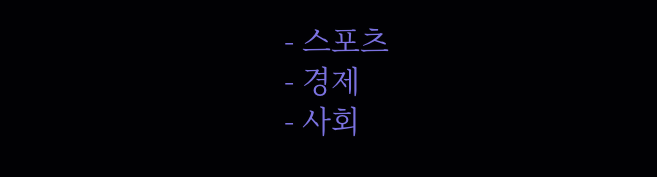- 스포츠
- 경제
- 사회